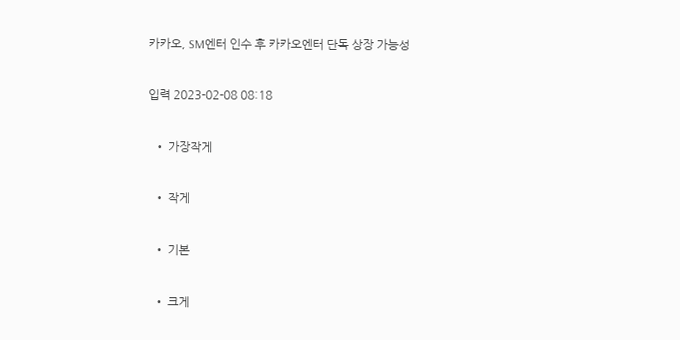카카오, SM엔터 인수 후 카카오엔터 단독 상장 가능성

입력 2023-02-08 08:18

  • 가장작게

  • 작게

  • 기본

  • 크게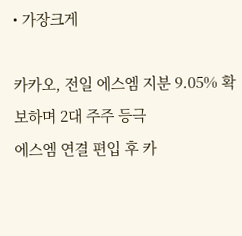• 가장크게

카카오, 전일 에스엠 지분 9.05% 확보하며 2대 주주 등극
에스엠 연결 편입 후 카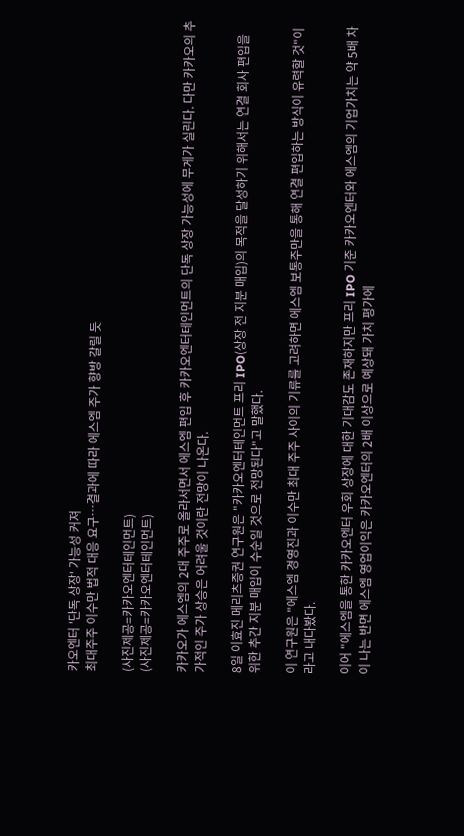카오엔터 '단독 상장' 가능성 커져
최대주주 이수만 법적 대응 요구…결과에 따라 에스엠 주가 향방 갈릴 듯

(사진제공=카카오엔터테인먼트)
(사진제공=카카오엔터테인먼트)

카카오가 에스엠의 2대 주주로 올라서면서 에스엠 편입 후 카카오엔터테인먼트의 단독 상장 가능성에 무게가 실린다. 다만 카카오의 추가적인 주가 상승은 어려울 것이란 전망이 나온다.

8일 이효진 메리츠증권 연구원은 "카카오엔터테인먼트 프리 IPO(상장 전 지분 매입)의 목적을 달성하기 위해서는 연결 회사 편입을 위한 추간 지분 매입이 수순일 것으로 전망된다"고 말했다.

이 연구원은 "에스엠 경영진과 이수만 최대 주주 사이의 기류를 고려하면 에스엠 보통주만을 통해 연결 편입하는 방식이 유력할 것"이라고 내다봤다.

이어 "에스엠을 통한 카카오엔터 우회 상장에 대한 기대감도 존재하지만 프리 IPO 기준 카카오엔터와 에스엠의 기업가치는 약 5배 차이 나는 반면 에스엠 영업이익은 카카오엔터의 2배 이상으로 예상돼 가치 평가에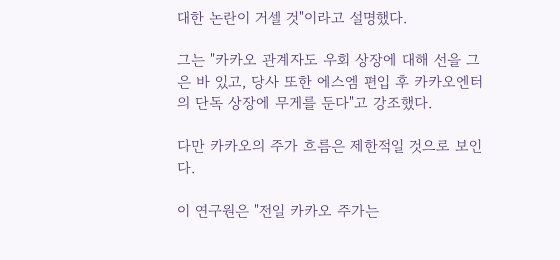대한 논란이 거셀 것"이라고 설명했다.

그는 "카카오 관계자도 우회 상장에 대해 선을 그은 바 있고, 당사 또한 에스엠 편입 후 카카오엔터의 단독 상장에 무게를 둔다"고 강조했다.

다만 카카오의 주가 흐름은 제한적일 것으로 보인다.

이 연구원은 "전일 카카오 주가는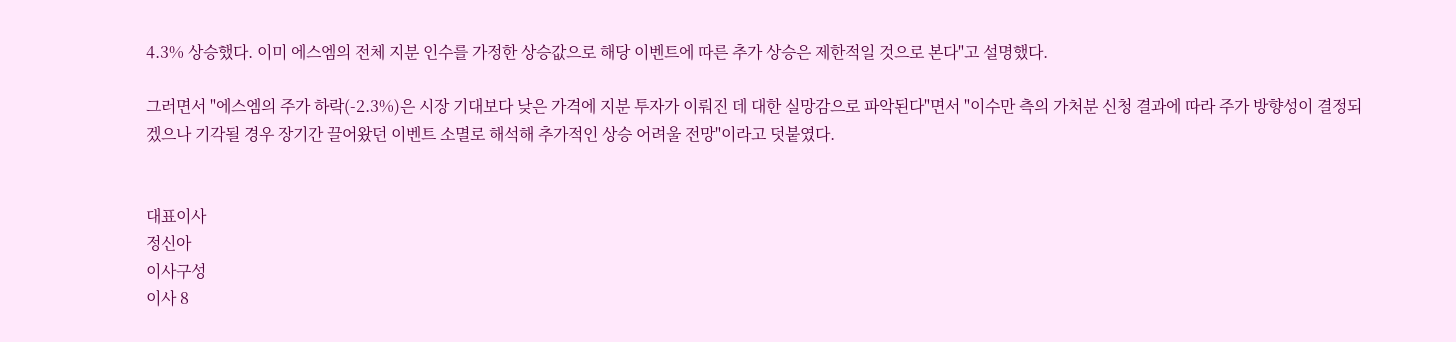4.3% 상승했다. 이미 에스엠의 전체 지분 인수를 가정한 상승값으로 해당 이벤트에 따른 추가 상승은 제한적일 것으로 본다"고 설명했다.

그러면서 "에스엠의 주가 하락(-2.3%)은 시장 기대보다 낮은 가격에 지분 투자가 이뤄진 데 대한 실망감으로 파악된다"면서 "이수만 측의 가처분 신청 결과에 따라 주가 방향성이 결정되겠으나 기각될 경우 장기간 끌어왔던 이벤트 소멸로 해석해 추가적인 상승 어려울 전망"이라고 덧붙였다.


대표이사
정신아
이사구성
이사 8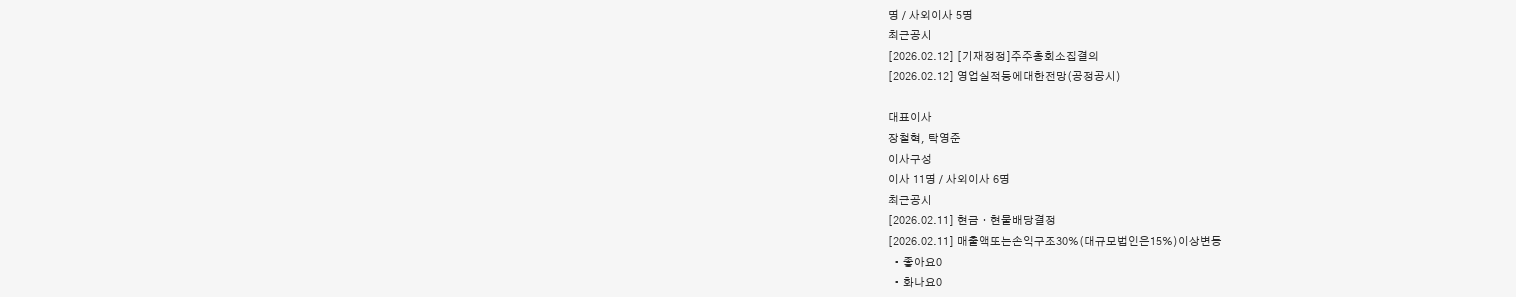명 / 사외이사 5명
최근공시
[2026.02.12] [기재정정]주주총회소집결의
[2026.02.12] 영업실적등에대한전망(공정공시)

대표이사
장철혁, 탁영준
이사구성
이사 11명 / 사외이사 6명
최근공시
[2026.02.11] 현금ㆍ현물배당결정
[2026.02.11] 매출액또는손익구조30%(대규모법인은15%)이상변동
  • 좋아요0
  • 화나요0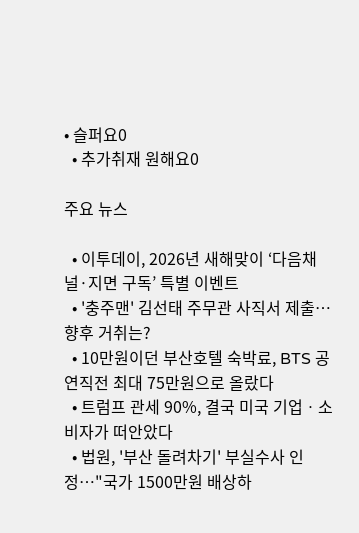• 슬퍼요0
  • 추가취재 원해요0

주요 뉴스

  • 이투데이, 2026년 새해맞이 ‘다음채널·지면 구독’ 특별 이벤트
  • '충주맨' 김선태 주무관 사직서 제출…향후 거취는?
  • 10만원이던 부산호텔 숙박료, BTS 공연직전 최대 75만원으로 올랐다
  • 트럼프 관세 90%, 결국 미국 기업ㆍ소비자가 떠안았다
  • 법원, '부산 돌려차기' 부실수사 인정…"국가 1500만원 배상하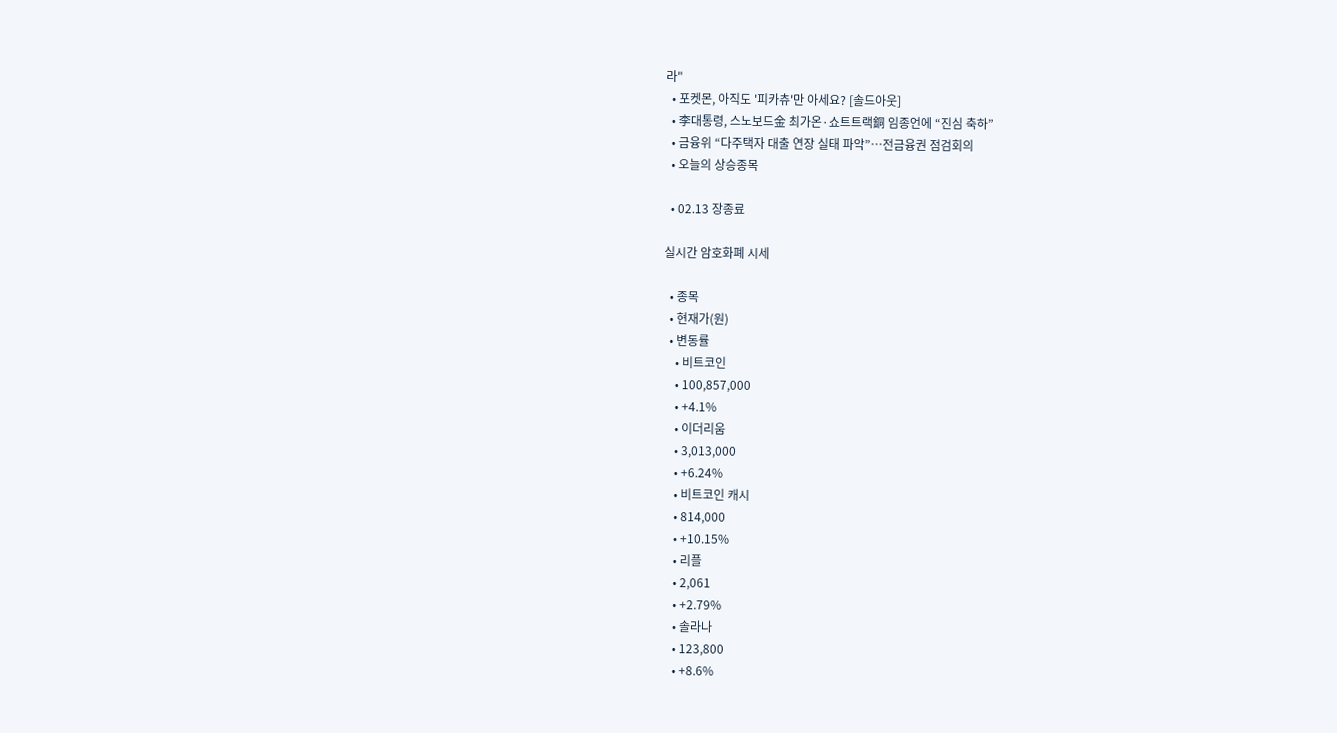라"
  • 포켓몬, 아직도 '피카츄'만 아세요? [솔드아웃]
  • 李대통령, 스노보드金 최가온·쇼트트랙銅 임종언에 “진심 축하”
  • 금융위 “다주택자 대출 연장 실태 파악”⋯전금융권 점검회의
  • 오늘의 상승종목

  • 02.13 장종료

실시간 암호화폐 시세

  • 종목
  • 현재가(원)
  • 변동률
    • 비트코인
    • 100,857,000
    • +4.1%
    • 이더리움
    • 3,013,000
    • +6.24%
    • 비트코인 캐시
    • 814,000
    • +10.15%
    • 리플
    • 2,061
    • +2.79%
    • 솔라나
    • 123,800
    • +8.6%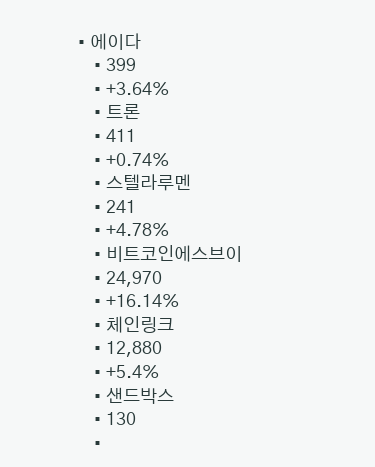• 에이다
    • 399
    • +3.64%
    • 트론
    • 411
    • +0.74%
    • 스텔라루멘
    • 241
    • +4.78%
    • 비트코인에스브이
    • 24,970
    • +16.14%
    • 체인링크
    • 12,880
    • +5.4%
    • 샌드박스
    • 130
    •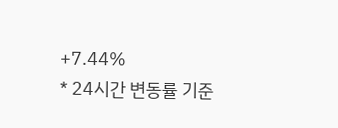+7.44%
* 24시간 변동률 기준